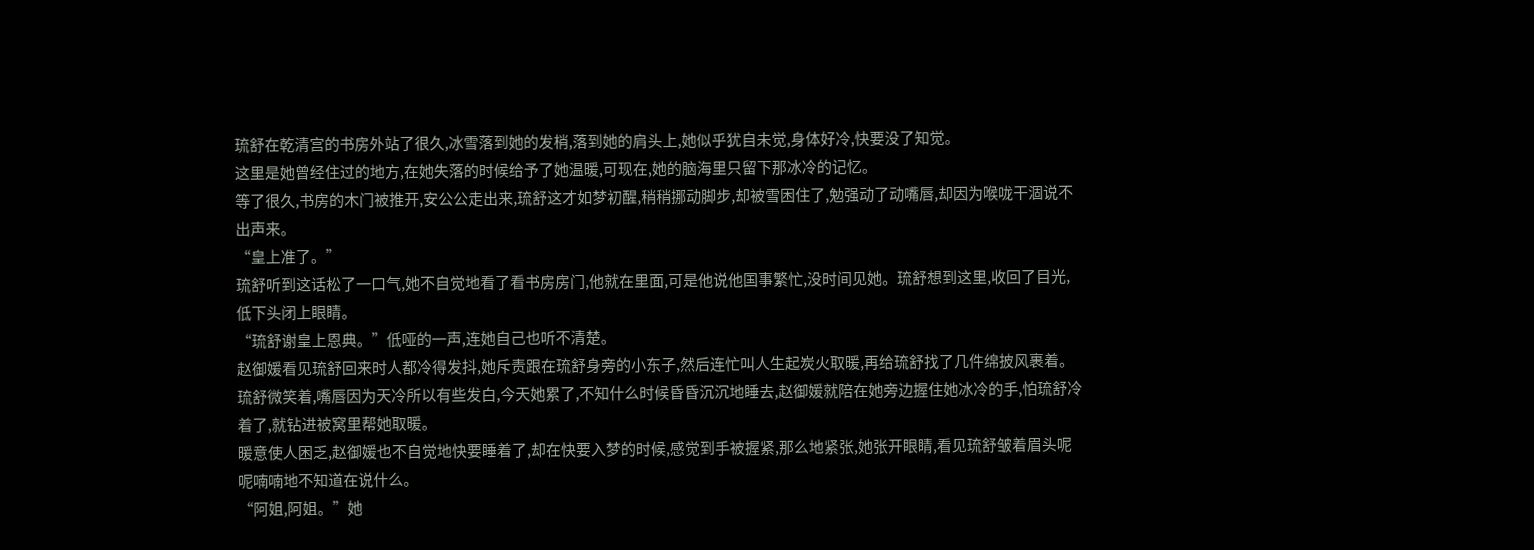琉舒在乾清宫的书房外站了很久,冰雪落到她的发梢,落到她的肩头上,她似乎犹自未觉,身体好冷,快要没了知觉。
这里是她曾经住过的地方,在她失落的时候给予了她温暖,可现在,她的脑海里只留下那冰冷的记忆。
等了很久,书房的木门被推开,安公公走出来,琉舒这才如梦初醒,稍稍挪动脚步,却被雪困住了,勉强动了动嘴唇,却因为喉咙干涸说不出声来。
“皇上准了。”
琉舒听到这话松了一口气,她不自觉地看了看书房房门,他就在里面,可是他说他国事繁忙,没时间见她。琉舒想到这里,收回了目光,低下头闭上眼睛。
“琉舒谢皇上恩典。”低哑的一声,连她自己也听不清楚。
赵御媛看见琉舒回来时人都冷得发抖,她斥责跟在琉舒身旁的小东子,然后连忙叫人生起炭火取暖,再给琉舒找了几件绵披风裹着。
琉舒微笑着,嘴唇因为天冷所以有些发白,今天她累了,不知什么时候昏昏沉沉地睡去,赵御媛就陪在她旁边握住她冰冷的手,怕琉舒冷着了,就钻进被窝里帮她取暖。
暖意使人困乏,赵御媛也不自觉地快要睡着了,却在快要入梦的时候,感觉到手被握紧,那么地紧张,她张开眼睛,看见琉舒皱着眉头呢呢喃喃地不知道在说什么。
“阿姐,阿姐。”她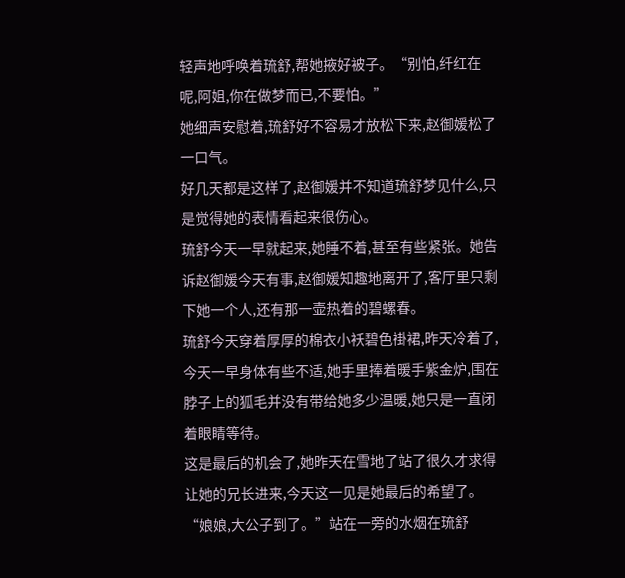轻声地呼唤着琉舒,帮她掖好被子。“别怕,纤红在呢,阿姐,你在做梦而已,不要怕。”
她细声安慰着,琉舒好不容易才放松下来,赵御媛松了一口气。
好几天都是这样了,赵御媛并不知道琉舒梦见什么,只是觉得她的表情看起来很伤心。
琉舒今天一早就起来,她睡不着,甚至有些紧张。她告诉赵御媛今天有事,赵御媛知趣地离开了,客厅里只剩下她一个人,还有那一壶热着的碧螺春。
琉舒今天穿着厚厚的棉衣小袄碧色褂裙,昨天冷着了,今天一早身体有些不适,她手里捧着暖手紫金炉,围在脖子上的狐毛并没有带给她多少温暖,她只是一直闭着眼睛等待。
这是最后的机会了,她昨天在雪地了站了很久才求得让她的兄长进来,今天这一见是她最后的希望了。
“娘娘,大公子到了。”站在一旁的水烟在琉舒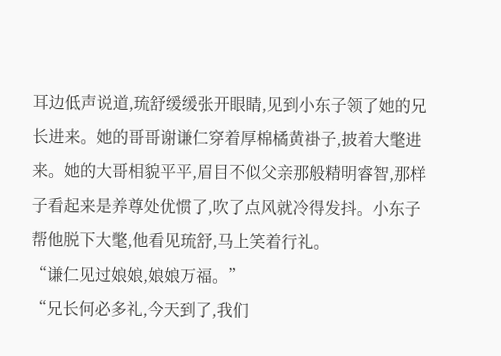耳边低声说道,琉舒缓缓张开眼睛,见到小东子领了她的兄长进来。她的哥哥谢谦仁穿着厚棉橘黄褂子,披着大氅进来。她的大哥相貌平平,眉目不似父亲那般精明睿智,那样子看起来是养尊处优惯了,吹了点风就冷得发抖。小东子帮他脱下大氅,他看见琉舒,马上笑着行礼。
“谦仁见过娘娘,娘娘万福。”
“兄长何必多礼,今天到了,我们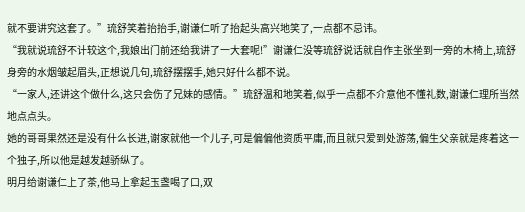就不要讲究这套了。”琉舒笑着抬抬手,谢谦仁听了抬起头高兴地笑了,一点都不忌讳。
“我就说琉舒不计较这个,我娘出门前还给我讲了一大套呢!”谢谦仁没等琉舒说话就自作主张坐到一旁的木椅上,琉舒身旁的水烟皱起眉头,正想说几句,琉舒摆摆手,她只好什么都不说。
“一家人,还讲这个做什么,这只会伤了兄妹的感情。”琉舒温和地笑着,似乎一点都不介意他不懂礼数,谢谦仁理所当然地点点头。
她的哥哥果然还是没有什么长进,谢家就他一个儿子,可是偏偏他资质平庸,而且就只爱到处游荡,偏生父亲就是疼着这一个独子,所以他是越发越骄纵了。
明月给谢谦仁上了茶,他马上拿起玉盏喝了口,双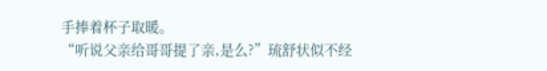手捧着杯子取暖。
“听说父亲给哥哥提了亲,是么?”琉舒状似不经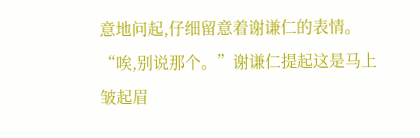意地问起,仔细留意着谢谦仁的表情。
“唉,别说那个。”谢谦仁提起这是马上皱起眉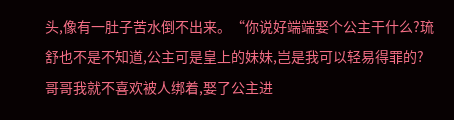头,像有一肚子苦水倒不出来。“你说好端端娶个公主干什么?琉舒也不是不知道,公主可是皇上的妹妹,岂是我可以轻易得罪的?哥哥我就不喜欢被人绑着,娶了公主进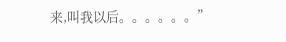来,叫我以后。。。。。。”